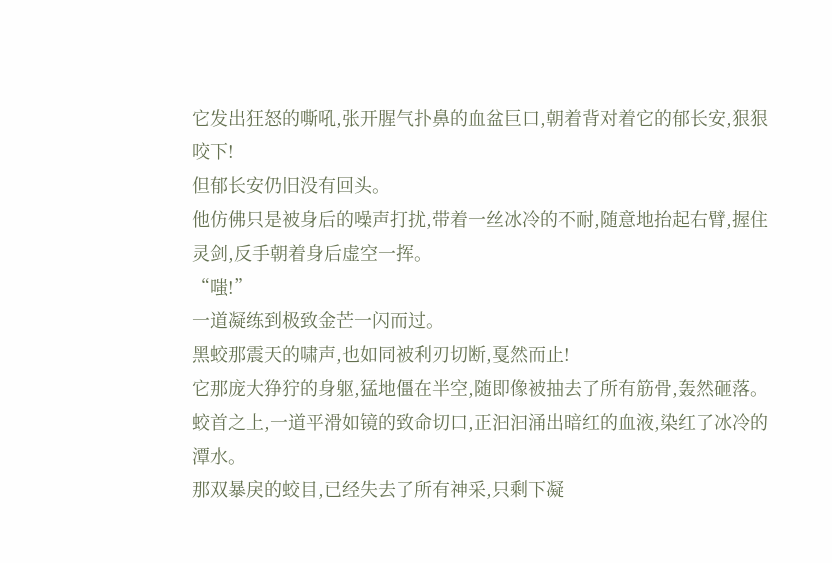它发出狂怒的嘶吼,张开腥气扑鼻的血盆巨口,朝着背对着它的郁长安,狠狠咬下!
但郁长安仍旧没有回头。
他仿佛只是被身后的噪声打扰,带着一丝冰冷的不耐,随意地抬起右臂,握住灵剑,反手朝着身后虚空一挥。
“嗤!”
一道凝练到极致金芒一闪而过。
黑蛟那震天的啸声,也如同被利刃切断,戛然而止!
它那庞大狰狞的身躯,猛地僵在半空,随即像被抽去了所有筋骨,轰然砸落。
蛟首之上,一道平滑如镜的致命切口,正汩汩涌出暗红的血液,染红了冰冷的潭水。
那双暴戾的蛟目,已经失去了所有神采,只剩下凝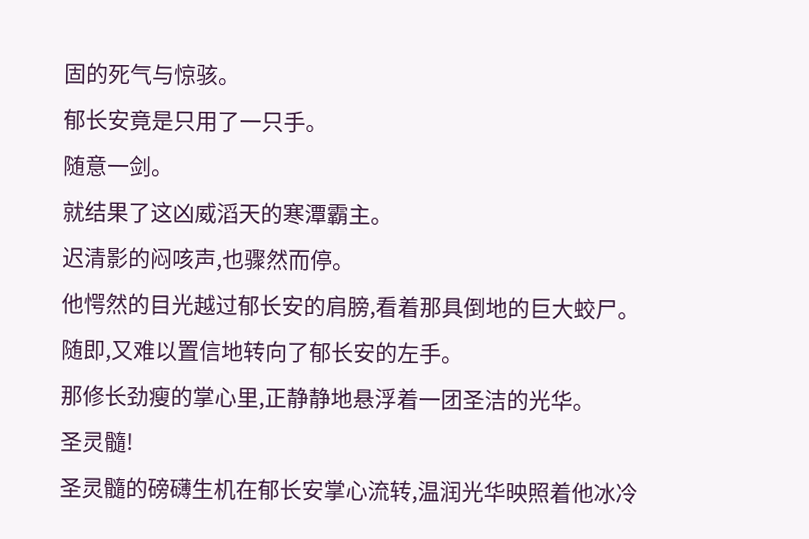固的死气与惊骇。
郁长安竟是只用了一只手。
随意一剑。
就结果了这凶威滔天的寒潭霸主。
迟清影的闷咳声,也骤然而停。
他愕然的目光越过郁长安的肩膀,看着那具倒地的巨大蛟尸。
随即,又难以置信地转向了郁长安的左手。
那修长劲瘦的掌心里,正静静地悬浮着一团圣洁的光华。
圣灵髓!
圣灵髓的磅礴生机在郁长安掌心流转,温润光华映照着他冰冷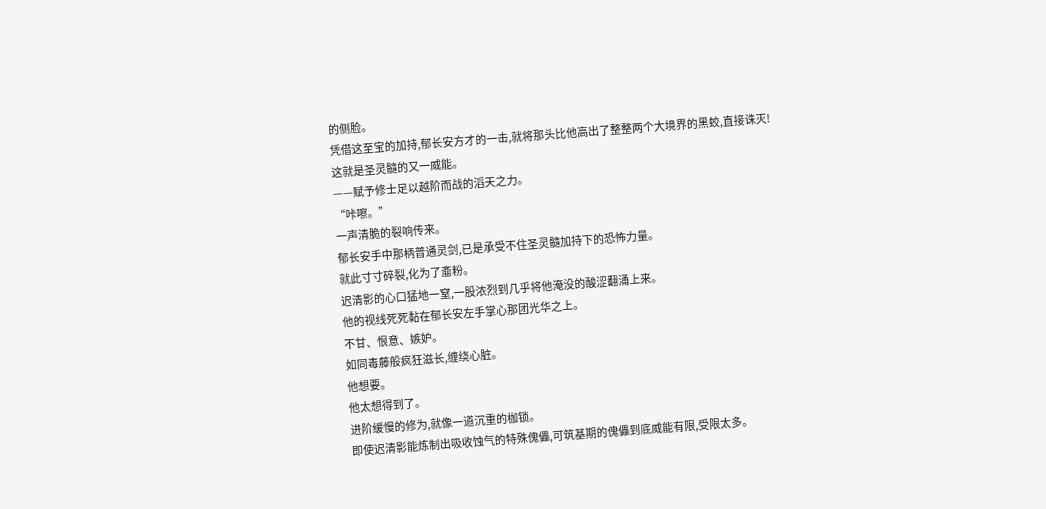的侧脸。
凭借这至宝的加持,郁长安方才的一击,就将那头比他高出了整整两个大境界的黑蛟,直接诛灭!
这就是圣灵髓的又一威能。
——赋予修士足以越阶而战的滔天之力。
“咔嚓。”
一声清脆的裂响传来。
郁长安手中那柄普通灵剑,已是承受不住圣灵髓加持下的恐怖力量。
就此寸寸碎裂,化为了齑粉。
迟清影的心口猛地一窒,一股浓烈到几乎将他淹没的酸涩翻涌上来。
他的视线死死黏在郁长安左手掌心那团光华之上。
不甘、恨意、嫉妒。
如同毒藤般疯狂滋长,缠绕心脏。
他想要。
他太想得到了。
进阶缓慢的修为,就像一道沉重的枷锁。
即使迟清影能炼制出吸收蚀气的特殊傀儡,可筑基期的傀儡到底威能有限,受限太多。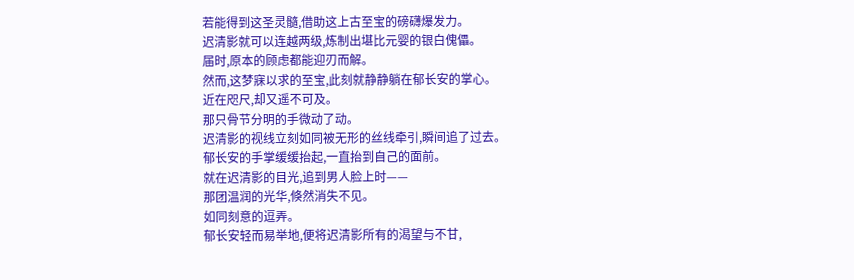若能得到这圣灵髓,借助这上古至宝的磅礴爆发力。
迟清影就可以连越两级,炼制出堪比元婴的银白傀儡。
届时,原本的顾虑都能迎刃而解。
然而,这梦寐以求的至宝,此刻就静静躺在郁长安的掌心。
近在咫尺,却又遥不可及。
那只骨节分明的手微动了动。
迟清影的视线立刻如同被无形的丝线牵引,瞬间追了过去。
郁长安的手掌缓缓抬起,一直抬到自己的面前。
就在迟清影的目光,追到男人脸上时——
那团温润的光华,倏然消失不见。
如同刻意的逗弄。
郁长安轻而易举地,便将迟清影所有的渴望与不甘,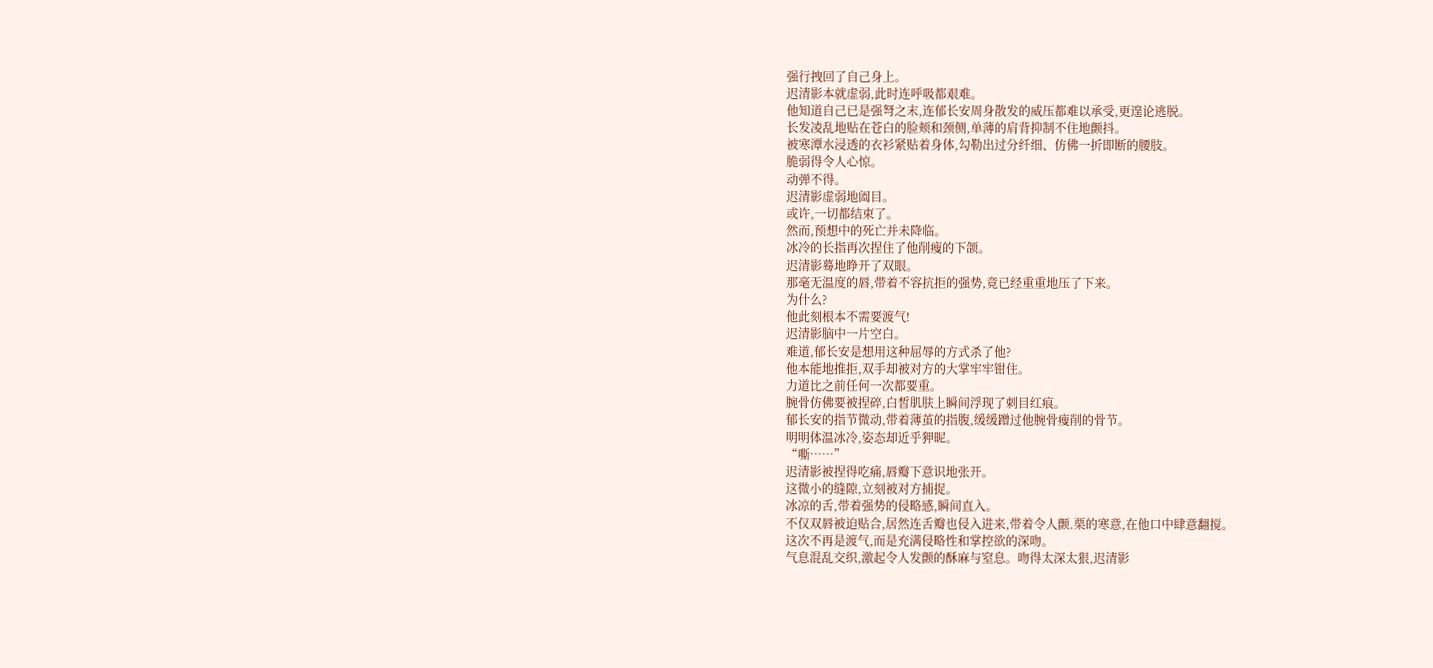强行拽回了自己身上。
迟清影本就虚弱,此时连呼吸都艰难。
他知道自己已是强弩之末,连郁长安周身散发的威压都难以承受,更遑论逃脱。
长发凌乱地贴在苍白的脸颊和颈侧,单薄的肩背抑制不住地颤抖。
被寒潭水浸透的衣衫紧贴着身体,勾勒出过分纤细、仿佛一折即断的腰肢。
脆弱得令人心惊。
动弹不得。
迟清影虚弱地阖目。
或许,一切都结束了。
然而,预想中的死亡并未降临。
冰冷的长指再次捏住了他削瘦的下颌。
迟清影蓦地睁开了双眼。
那毫无温度的唇,带着不容抗拒的强势,竟已经重重地压了下来。
为什么?
他此刻根本不需要渡气!
迟清影脑中一片空白。
难道,郁长安是想用这种屈辱的方式杀了他?
他本能地推拒,双手却被对方的大掌牢牢钳住。
力道比之前任何一次都要重。
腕骨仿佛要被捏碎,白皙肌肤上瞬间浮现了刺目红痕。
郁长安的指节微动,带着薄茧的指腹,缓缓蹭过他腕骨瘦削的骨节。
明明体温冰冷,姿态却近乎狎昵。
“嘶……”
迟清影被捏得吃痛,唇瓣下意识地张开。
这微小的缝隙,立刻被对方捕捉。
冰凉的舌,带着强势的侵略感,瞬间直入。
不仅双唇被迫贴合,居然连舌瓣也侵入进来,带着令人颤.栗的寒意,在他口中肆意翻搅。
这次不再是渡气,而是充满侵略性和掌控欲的深吻。
气息混乱交织,激起令人发颤的酥麻与窒息。吻得太深太狠,迟清影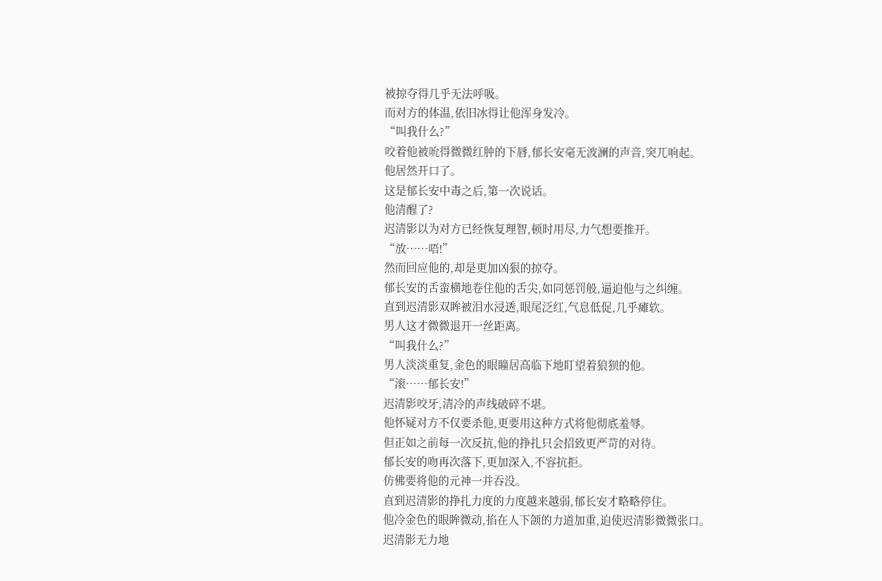被掠夺得几乎无法呼吸。
而对方的体温,依旧冰得让他浑身发冷。
“叫我什么?”
咬着他被吮得微微红肿的下唇,郁长安毫无波澜的声音,突兀响起。
他居然开口了。
这是郁长安中毒之后,第一次说话。
他清醒了?
迟清影以为对方已经恢复理智,顿时用尽,力气想要推开。
“放……唔!”
然而回应他的,却是更加凶狠的掠夺。
郁长安的舌蛮横地卷住他的舌尖,如同惩罚般,逼迫他与之纠缠。
直到迟清影双眸被泪水浸透,眼尾泛红,气息低促,几乎瘫软。
男人这才微微退开一丝距离。
“叫我什么?”
男人淡淡重复,金色的眼瞳居高临下地盯望着狼狈的他。
“滚……郁长安!”
迟清影咬牙,清冷的声线破碎不堪。
他怀疑对方不仅要杀他,更要用这种方式将他彻底羞辱。
但正如之前每一次反抗,他的挣扎只会招致更严苛的对待。
郁长安的吻再次落下,更加深入,不容抗拒。
仿佛要将他的元神一并吞没。
直到迟清影的挣扎力度的力度越来越弱,郁长安才略略停住。
他冷金色的眼眸微动,掐在人下颌的力道加重,迫使迟清影微微张口。
迟清影无力地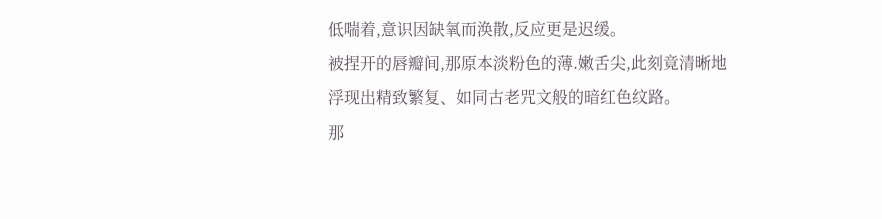低喘着,意识因缺氧而涣散,反应更是迟缓。
被捏开的唇瓣间,那原本淡粉色的薄.嫩舌尖,此刻竟清晰地浮现出精致繁复、如同古老咒文般的暗红色纹路。
那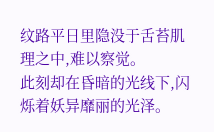纹路平日里隐没于舌苔肌理之中,难以察觉。
此刻却在昏暗的光线下,闪烁着妖异靡丽的光泽。